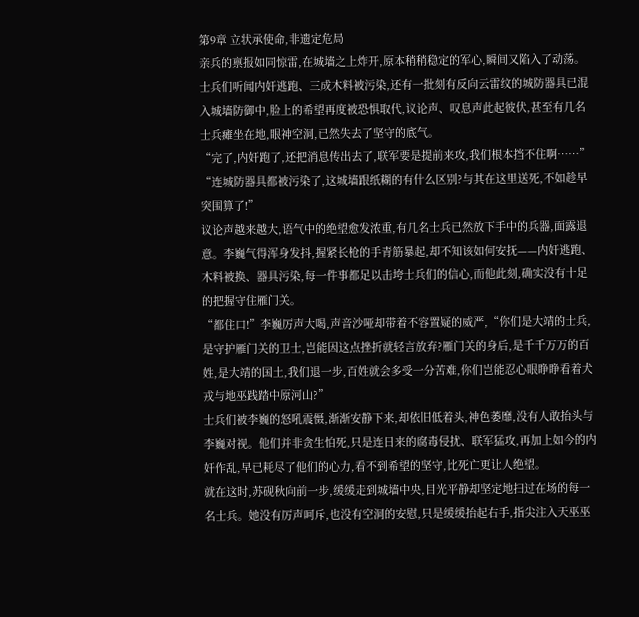第9章 立状承使命,非遗定危局
亲兵的禀报如同惊雷,在城墙之上炸开,原本稍稍稳定的军心,瞬间又陷入了动荡。士兵们听闻内奸逃跑、三成木料被污染,还有一批刻有反向云雷纹的城防器具已混入城墙防御中,脸上的希望再度被恐惧取代,议论声、叹息声此起彼伏,甚至有几名士兵瘫坐在地,眼神空洞,已然失去了坚守的底气。
“完了,内奸跑了,还把消息传出去了,联军要是提前来攻,我们根本挡不住啊……”
“连城防器具都被污染了,这城墙跟纸糊的有什么区别?与其在这里送死,不如趁早突围算了!”
议论声越来越大,语气中的绝望愈发浓重,有几名士兵已然放下手中的兵器,面露退意。李巍气得浑身发抖,握紧长枪的手青筋暴起,却不知该如何安抚——内奸逃跑、木料被换、器具污染,每一件事都足以击垮士兵们的信心,而他此刻,确实没有十足的把握守住雁门关。
“都住口!”李巍厉声大喝,声音沙哑却带着不容置疑的威严,“你们是大靖的士兵,是守护雁门关的卫士,岂能因这点挫折就轻言放弃?雁门关的身后,是千千万万的百姓,是大靖的国土,我们退一步,百姓就会多受一分苦难,你们岂能忍心眼睁睁看着犬戎与地巫践踏中原河山?”
士兵们被李巍的怒吼震慑,渐渐安静下来,却依旧低着头,神色萎靡,没有人敢抬头与李巍对视。他们并非贪生怕死,只是连日来的腐毒侵扰、联军猛攻,再加上如今的内奸作乱,早已耗尽了他们的心力,看不到希望的坚守,比死亡更让人绝望。
就在这时,苏砚秋向前一步,缓缓走到城墙中央,目光平静却坚定地扫过在场的每一名士兵。她没有厉声呵斥,也没有空洞的安慰,只是缓缓抬起右手,指尖注入天巫巫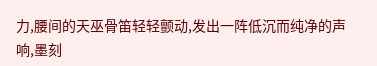力,腰间的天巫骨笛轻轻颤动,发出一阵低沉而纯净的声响,墨刻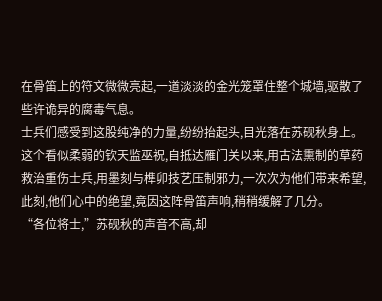在骨笛上的符文微微亮起,一道淡淡的金光笼罩住整个城墙,驱散了些许诡异的腐毒气息。
士兵们感受到这股纯净的力量,纷纷抬起头,目光落在苏砚秋身上。这个看似柔弱的钦天监巫祝,自抵达雁门关以来,用古法熏制的草药救治重伤士兵,用墨刻与榫卯技艺压制邪力,一次次为他们带来希望,此刻,他们心中的绝望,竟因这阵骨笛声响,稍稍缓解了几分。
“各位将士,”苏砚秋的声音不高,却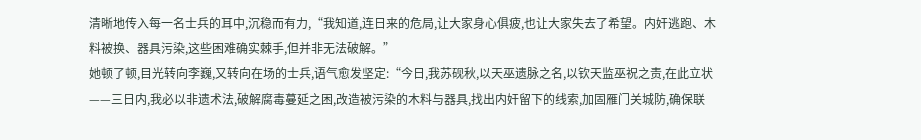清晰地传入每一名士兵的耳中,沉稳而有力,“我知道,连日来的危局,让大家身心俱疲,也让大家失去了希望。内奸逃跑、木料被换、器具污染,这些困难确实棘手,但并非无法破解。”
她顿了顿,目光转向李巍,又转向在场的士兵,语气愈发坚定:“今日,我苏砚秋,以天巫遗脉之名,以钦天监巫祝之责,在此立状——三日内,我必以非遗术法,破解腐毒蔓延之困,改造被污染的木料与器具,找出内奸留下的线索,加固雁门关城防,确保联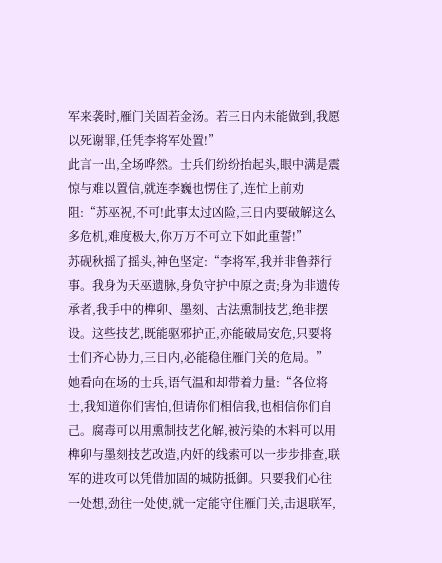军来袭时,雁门关固若金汤。若三日内未能做到,我愿以死谢罪,任凭李将军处置!”
此言一出,全场哗然。士兵们纷纷抬起头,眼中满是震惊与难以置信,就连李巍也愣住了,连忙上前劝阻:“苏巫祝,不可!此事太过凶险,三日内要破解这么多危机,难度极大,你万万不可立下如此重誓!”
苏砚秋摇了摇头,神色坚定:“李将军,我并非鲁莽行事。我身为天巫遗脉,身负守护中原之责;身为非遗传承者,我手中的榫卯、墨刻、古法熏制技艺,绝非摆设。这些技艺,既能驱邪护正,亦能破局安危,只要将士们齐心协力,三日内,必能稳住雁门关的危局。”
她看向在场的士兵,语气温和却带着力量:“各位将士,我知道你们害怕,但请你们相信我,也相信你们自己。腐毒可以用熏制技艺化解,被污染的木料可以用榫卯与墨刻技艺改造,内奸的线索可以一步步排查,联军的进攻可以凭借加固的城防抵御。只要我们心往一处想,劲往一处使,就一定能守住雁门关,击退联军,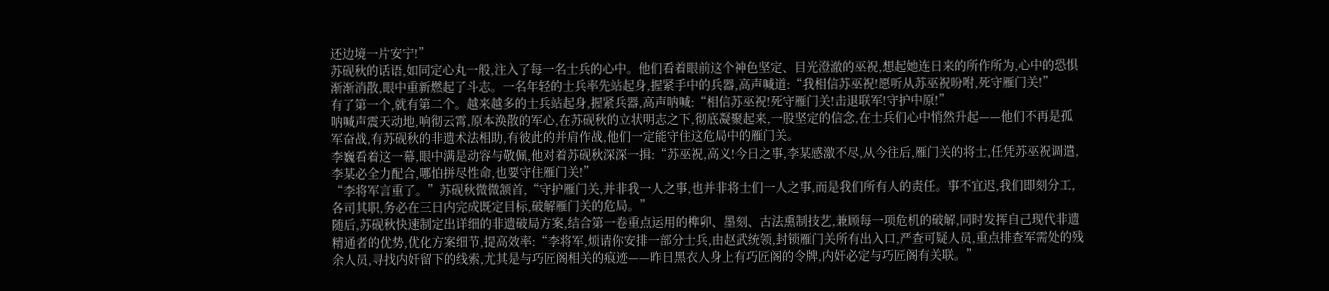还边境一片安宁!”
苏砚秋的话语,如同定心丸一般,注入了每一名士兵的心中。他们看着眼前这个神色坚定、目光澄澈的巫祝,想起她连日来的所作所为,心中的恐惧渐渐消散,眼中重新燃起了斗志。一名年轻的士兵率先站起身,握紧手中的兵器,高声喊道:“我相信苏巫祝!愿听从苏巫祝吩咐,死守雁门关!”
有了第一个,就有第二个。越来越多的士兵站起身,握紧兵器,高声呐喊:“相信苏巫祝!死守雁门关!击退联军!守护中原!”
呐喊声震天动地,响彻云霄,原本涣散的军心,在苏砚秋的立状明志之下,彻底凝聚起来,一股坚定的信念,在士兵们心中悄然升起——他们不再是孤军奋战,有苏砚秋的非遗术法相助,有彼此的并肩作战,他们一定能守住这危局中的雁门关。
李巍看着这一幕,眼中满是动容与敬佩,他对着苏砚秋深深一揖:“苏巫祝,高义!今日之事,李某感激不尽,从今往后,雁门关的将士,任凭苏巫祝调遣,李某必全力配合,哪怕拼尽性命,也要守住雁门关!”
“李将军言重了。”苏砚秋微微颔首,“守护雁门关,并非我一人之事,也并非将士们一人之事,而是我们所有人的责任。事不宜迟,我们即刻分工,各司其职,务必在三日内完成既定目标,破解雁门关的危局。”
随后,苏砚秋快速制定出详细的非遗破局方案,结合第一卷重点运用的榫卯、墨刻、古法熏制技艺,兼顾每一项危机的破解,同时发挥自己现代非遗精通者的优势,优化方案细节,提高效率:“李将军,烦请你安排一部分士兵,由赵武统领,封锁雁门关所有出入口,严查可疑人员,重点排查军需处的残余人员,寻找内奸留下的线索,尤其是与巧匠阁相关的痕迹——昨日黑衣人身上有巧匠阁的令牌,内奸必定与巧匠阁有关联。”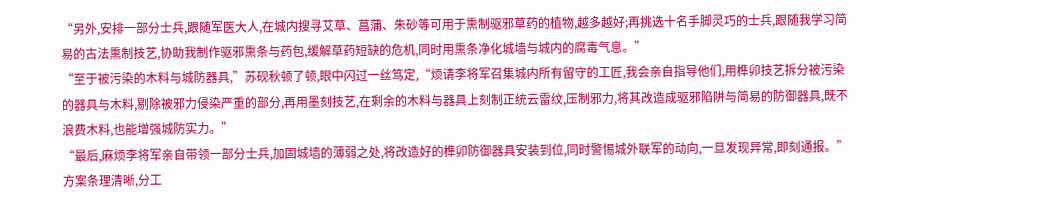“另外,安排一部分士兵,跟随军医大人,在城内搜寻艾草、菖蒲、朱砂等可用于熏制驱邪草药的植物,越多越好;再挑选十名手脚灵巧的士兵,跟随我学习简易的古法熏制技艺,协助我制作驱邪熏条与药包,缓解草药短缺的危机,同时用熏条净化城墙与城内的腐毒气息。”
“至于被污染的木料与城防器具,”苏砚秋顿了顿,眼中闪过一丝笃定,“烦请李将军召集城内所有留守的工匠,我会亲自指导他们,用榫卯技艺拆分被污染的器具与木料,剔除被邪力侵染严重的部分,再用墨刻技艺,在剩余的木料与器具上刻制正统云雷纹,压制邪力,将其改造成驱邪陷阱与简易的防御器具,既不浪费木料,也能增强城防实力。”
“最后,麻烦李将军亲自带领一部分士兵,加固城墙的薄弱之处,将改造好的榫卯防御器具安装到位,同时警惕城外联军的动向,一旦发现异常,即刻通报。”
方案条理清晰,分工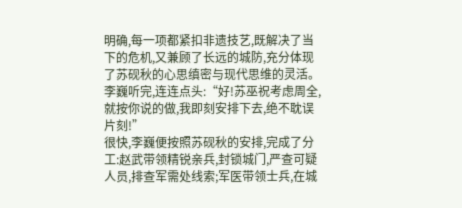明确,每一项都紧扣非遗技艺,既解决了当下的危机,又兼顾了长远的城防,充分体现了苏砚秋的心思缜密与现代思维的灵活。李巍听完,连连点头:“好!苏巫祝考虑周全,就按你说的做,我即刻安排下去,绝不耽误片刻!”
很快,李巍便按照苏砚秋的安排,完成了分工:赵武带领精锐亲兵,封锁城门,严查可疑人员,排查军需处线索;军医带领士兵,在城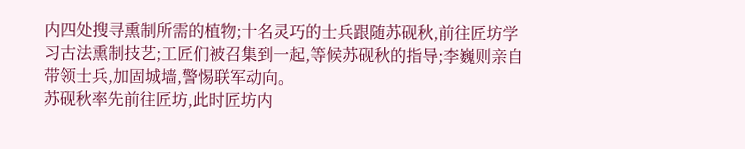内四处搜寻熏制所需的植物;十名灵巧的士兵跟随苏砚秋,前往匠坊学习古法熏制技艺;工匠们被召集到一起,等候苏砚秋的指导;李巍则亲自带领士兵,加固城墙,警惕联军动向。
苏砚秋率先前往匠坊,此时匠坊内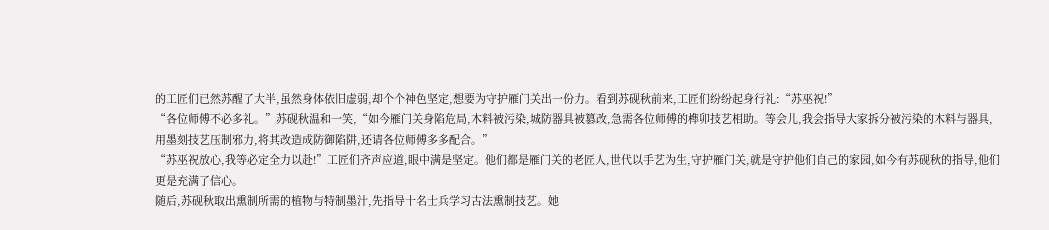的工匠们已然苏醒了大半,虽然身体依旧虚弱,却个个神色坚定,想要为守护雁门关出一份力。看到苏砚秋前来,工匠们纷纷起身行礼:“苏巫祝!”
“各位师傅不必多礼。”苏砚秋温和一笑,“如今雁门关身陷危局,木料被污染,城防器具被篡改,急需各位师傅的榫卯技艺相助。等会儿,我会指导大家拆分被污染的木料与器具,用墨刻技艺压制邪力,将其改造成防御陷阱,还请各位师傅多多配合。”
“苏巫祝放心,我等必定全力以赴!”工匠们齐声应道,眼中满是坚定。他们都是雁门关的老匠人,世代以手艺为生,守护雁门关,就是守护他们自己的家园,如今有苏砚秋的指导,他们更是充满了信心。
随后,苏砚秋取出熏制所需的植物与特制墨汁,先指导十名士兵学习古法熏制技艺。她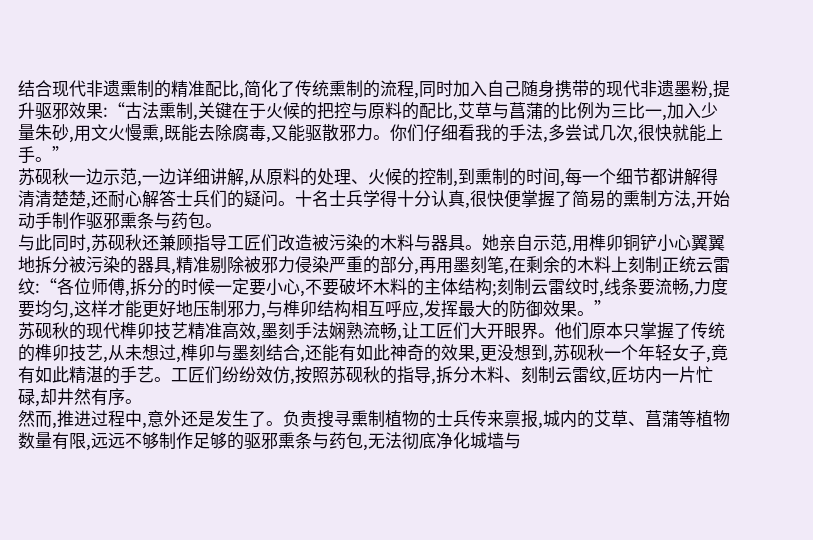结合现代非遗熏制的精准配比,简化了传统熏制的流程,同时加入自己随身携带的现代非遗墨粉,提升驱邪效果:“古法熏制,关键在于火候的把控与原料的配比,艾草与菖蒲的比例为三比一,加入少量朱砂,用文火慢熏,既能去除腐毒,又能驱散邪力。你们仔细看我的手法,多尝试几次,很快就能上手。”
苏砚秋一边示范,一边详细讲解,从原料的处理、火候的控制,到熏制的时间,每一个细节都讲解得清清楚楚,还耐心解答士兵们的疑问。十名士兵学得十分认真,很快便掌握了简易的熏制方法,开始动手制作驱邪熏条与药包。
与此同时,苏砚秋还兼顾指导工匠们改造被污染的木料与器具。她亲自示范,用榫卯铜铲小心翼翼地拆分被污染的器具,精准剔除被邪力侵染严重的部分,再用墨刻笔,在剩余的木料上刻制正统云雷纹:“各位师傅,拆分的时候一定要小心,不要破坏木料的主体结构;刻制云雷纹时,线条要流畅,力度要均匀,这样才能更好地压制邪力,与榫卯结构相互呼应,发挥最大的防御效果。”
苏砚秋的现代榫卯技艺精准高效,墨刻手法娴熟流畅,让工匠们大开眼界。他们原本只掌握了传统的榫卯技艺,从未想过,榫卯与墨刻结合,还能有如此神奇的效果,更没想到,苏砚秋一个年轻女子,竟有如此精湛的手艺。工匠们纷纷效仿,按照苏砚秋的指导,拆分木料、刻制云雷纹,匠坊内一片忙碌,却井然有序。
然而,推进过程中,意外还是发生了。负责搜寻熏制植物的士兵传来禀报,城内的艾草、菖蒲等植物数量有限,远远不够制作足够的驱邪熏条与药包,无法彻底净化城墙与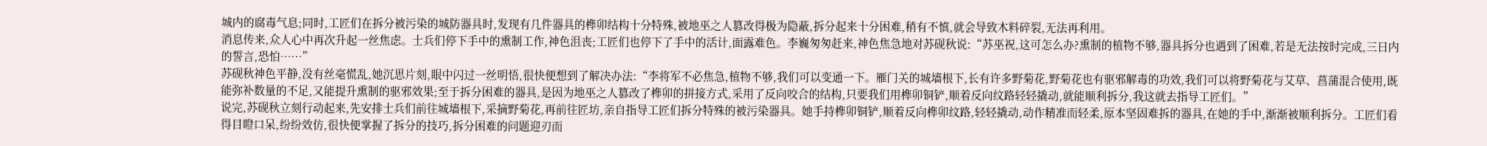城内的腐毒气息;同时,工匠们在拆分被污染的城防器具时,发现有几件器具的榫卯结构十分特殊,被地巫之人篡改得极为隐蔽,拆分起来十分困难,稍有不慎,就会导致木料碎裂,无法再利用。
消息传来,众人心中再次升起一丝焦虑。士兵们停下手中的熏制工作,神色沮丧;工匠们也停下了手中的活计,面露难色。李巍匆匆赶来,神色焦急地对苏砚秋说:“苏巫祝,这可怎么办?熏制的植物不够,器具拆分也遇到了困难,若是无法按时完成,三日内的誓言,恐怕……”
苏砚秋神色平静,没有丝毫慌乱,她沉思片刻,眼中闪过一丝明悟,很快便想到了解决办法:“李将军不必焦急,植物不够,我们可以变通一下。雁门关的城墙根下,长有许多野菊花,野菊花也有驱邪解毒的功效,我们可以将野菊花与艾草、菖蒲混合使用,既能弥补数量的不足,又能提升熏制的驱邪效果;至于拆分困难的器具,是因为地巫之人篡改了榫卯的拼接方式,采用了反向咬合的结构,只要我们用榫卯铜铲,顺着反向纹路轻轻撬动,就能顺利拆分,我这就去指导工匠们。”
说完,苏砚秋立刻行动起来,先安排士兵们前往城墙根下,采摘野菊花,再前往匠坊,亲自指导工匠们拆分特殊的被污染器具。她手持榫卯铜铲,顺着反向榫卯纹路,轻轻撬动,动作精准而轻柔,原本坚固难拆的器具,在她的手中,渐渐被顺利拆分。工匠们看得目瞪口呆,纷纷效仿,很快便掌握了拆分的技巧,拆分困难的问题迎刃而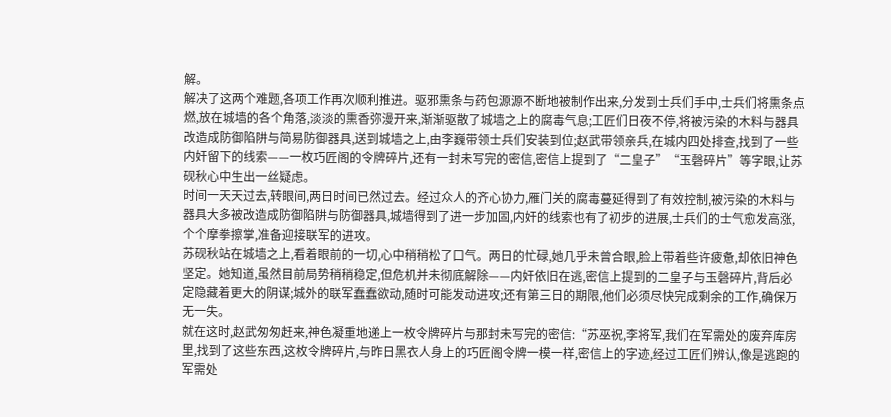解。
解决了这两个难题,各项工作再次顺利推进。驱邪熏条与药包源源不断地被制作出来,分发到士兵们手中,士兵们将熏条点燃,放在城墙的各个角落,淡淡的熏香弥漫开来,渐渐驱散了城墙之上的腐毒气息;工匠们日夜不停,将被污染的木料与器具改造成防御陷阱与简易防御器具,送到城墙之上,由李巍带领士兵们安装到位;赵武带领亲兵,在城内四处排查,找到了一些内奸留下的线索——一枚巧匠阁的令牌碎片,还有一封未写完的密信,密信上提到了“二皇子”“玉磬碎片”等字眼,让苏砚秋心中生出一丝疑虑。
时间一天天过去,转眼间,两日时间已然过去。经过众人的齐心协力,雁门关的腐毒蔓延得到了有效控制,被污染的木料与器具大多被改造成防御陷阱与防御器具,城墙得到了进一步加固,内奸的线索也有了初步的进展,士兵们的士气愈发高涨,个个摩拳擦掌,准备迎接联军的进攻。
苏砚秋站在城墙之上,看着眼前的一切,心中稍稍松了口气。两日的忙碌,她几乎未曾合眼,脸上带着些许疲惫,却依旧神色坚定。她知道,虽然目前局势稍稍稳定,但危机并未彻底解除——内奸依旧在逃,密信上提到的二皇子与玉磬碎片,背后必定隐藏着更大的阴谋;城外的联军蠢蠢欲动,随时可能发动进攻;还有第三日的期限,他们必须尽快完成剩余的工作,确保万无一失。
就在这时,赵武匆匆赶来,神色凝重地递上一枚令牌碎片与那封未写完的密信:“苏巫祝,李将军,我们在军需处的废弃库房里,找到了这些东西,这枚令牌碎片,与昨日黑衣人身上的巧匠阁令牌一模一样,密信上的字迹,经过工匠们辨认,像是逃跑的军需处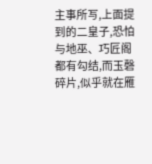主事所写,上面提到的二皇子,恐怕与地巫、巧匠阁都有勾结,而玉磬碎片,似乎就在雁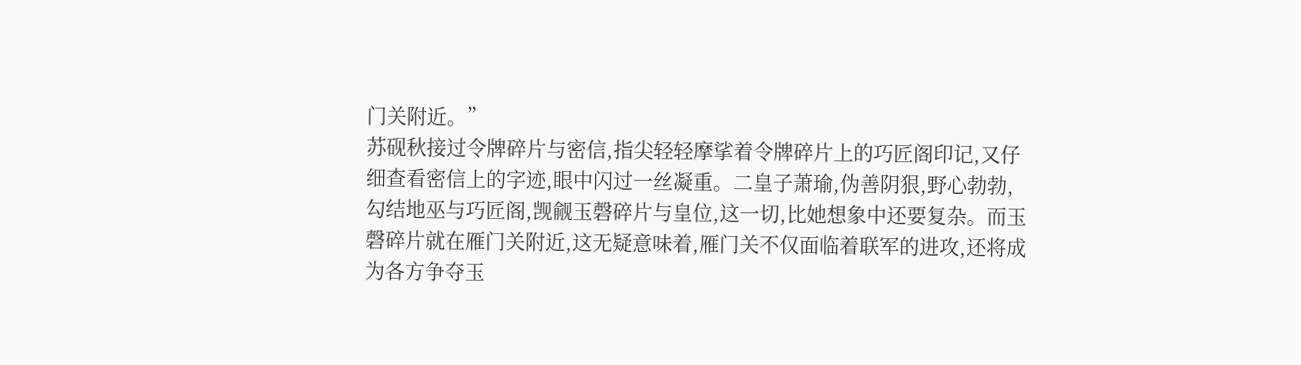门关附近。”
苏砚秋接过令牌碎片与密信,指尖轻轻摩挲着令牌碎片上的巧匠阁印记,又仔细查看密信上的字迹,眼中闪过一丝凝重。二皇子萧瑜,伪善阴狠,野心勃勃,勾结地巫与巧匠阁,觊觎玉磬碎片与皇位,这一切,比她想象中还要复杂。而玉磬碎片就在雁门关附近,这无疑意味着,雁门关不仅面临着联军的进攻,还将成为各方争夺玉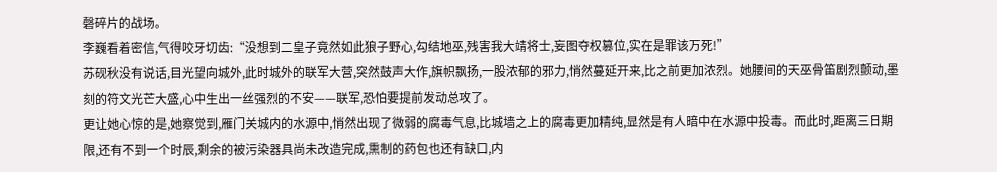磬碎片的战场。
李巍看着密信,气得咬牙切齿:“没想到二皇子竟然如此狼子野心,勾结地巫,残害我大靖将士,妄图夺权篡位,实在是罪该万死!”
苏砚秋没有说话,目光望向城外,此时城外的联军大营,突然鼓声大作,旗帜飘扬,一股浓郁的邪力,悄然蔓延开来,比之前更加浓烈。她腰间的天巫骨笛剧烈颤动,墨刻的符文光芒大盛,心中生出一丝强烈的不安——联军,恐怕要提前发动总攻了。
更让她心惊的是,她察觉到,雁门关城内的水源中,悄然出现了微弱的腐毒气息,比城墙之上的腐毒更加精纯,显然是有人暗中在水源中投毒。而此时,距离三日期限,还有不到一个时辰,剩余的被污染器具尚未改造完成,熏制的药包也还有缺口,内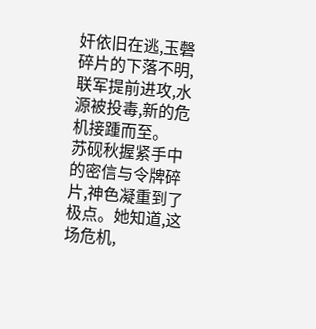奸依旧在逃,玉磬碎片的下落不明,联军提前进攻,水源被投毒,新的危机接踵而至。
苏砚秋握紧手中的密信与令牌碎片,神色凝重到了极点。她知道,这场危机,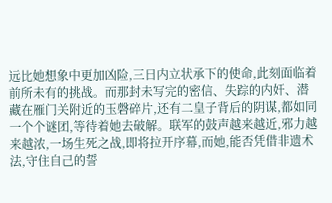远比她想象中更加凶险,三日内立状承下的使命,此刻面临着前所未有的挑战。而那封未写完的密信、失踪的内奸、潜藏在雁门关附近的玉磬碎片,还有二皇子背后的阴谋,都如同一个个谜团,等待着她去破解。联军的鼓声越来越近,邪力越来越浓,一场生死之战,即将拉开序幕,而她,能否凭借非遗术法,守住自己的誓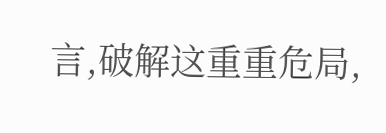言,破解这重重危局,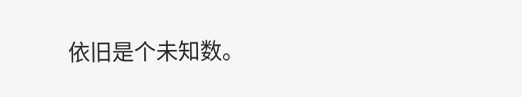依旧是个未知数。